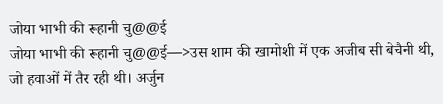जोया भाभी की रूहानी चु@@ई
जोया भाभी की रूहानी चु@@ई—>उस शाम की खामोशी में एक अजीब सी बेचैनी थी, जो हवाओं में तैर रही थी। अर्जुन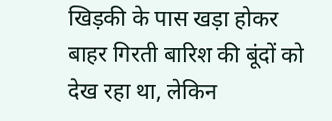खिड़की के पास खड़ा होकर बाहर गिरती बारिश की बूंदों को देख रहा था, लेकिन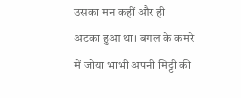उसका मन कहीं और ही अटका हुआ था। बगल के कमरे में जोया भाभी अपनी मिट्टी की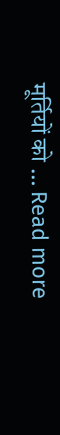मूर्तियों को … Read more